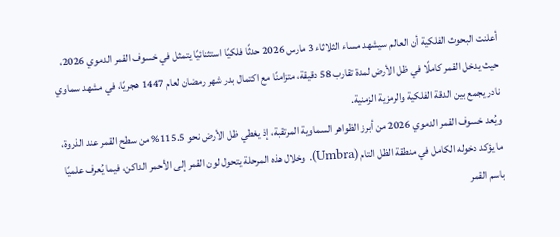أعلنت البحوث الفلكية أن العالم سيشهد مساء الثلاثاء 3 مارس 2026 حدثًا فلكيًا استثنائيًا يتمثل في خسوف القمر الدموي 2026، حيث يدخل القمر كاملًا في ظل الأرض لمدة تقارب 58 دقيقة، متزامنًا مع اكتمال بدر شهر رمضان لعام 1447 هجريًا، في مشهد سماوي نادر يجمع بين الدقة الفلكية والرمزية الزمنية.
ويُعد خسوف القمر الدموي 2026 من أبرز الظواهر السماوية المرتقبة، إذ يغطي ظل الأرض نحو 115.5% من سطح القمر عند الذروة، ما يؤكد دخوله الكامل في منطقة الظل التام (Umbra). وخلال هذه المرحلة يتحول لون القمر إلى الأحمر الداكن، فيما يُعرف علميًا باسم القمر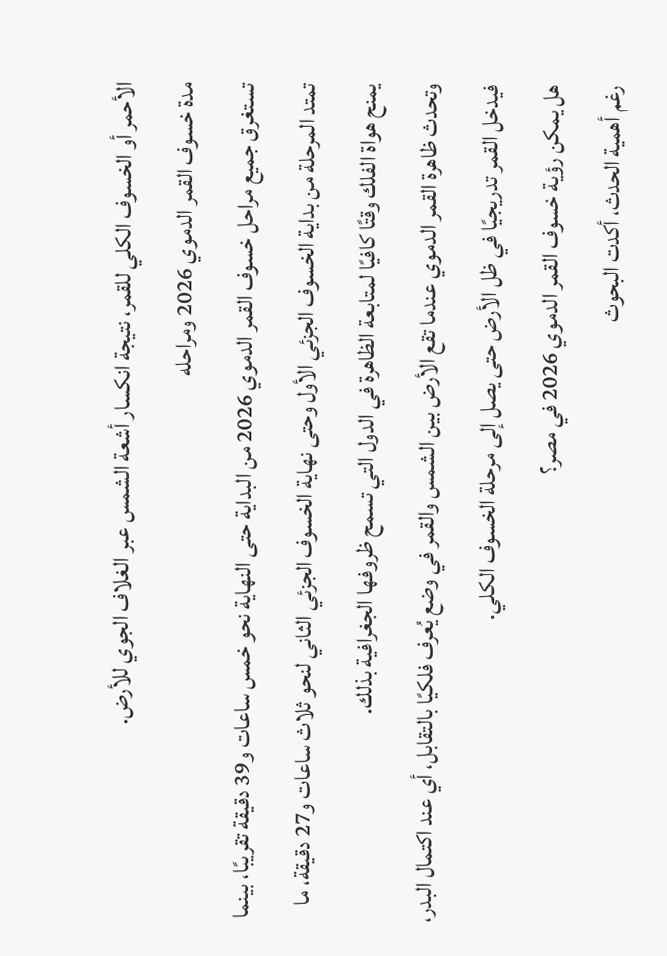الأحمر أو الخسوف الكلي للقمر، نتيجة انكسار أشعة الشمس عبر الغلاف الجوي للأرض.
مدة خسوف القمر الدموي 2026 ومراحله
تستغرق جميع مراحل خسوف القمر الدموي 2026 من البداية حتى النهاية نحو خمس ساعات و39 دقيقة تقريبًا، بينما تمتد المرحلة من بداية الخسوف الجزئي الأول وحتى نهاية الخسوف الجزئي الثاني لنحو ثلاث ساعات و27 دقيقة، ما يمنح هواة الفلك وقتًا كافيًا لمتابعة الظاهرة في الدول التي تسمح ظروفها الجغرافية بذلك.
وتحدث ظاهرة القمر الدموي عندما تقع الأرض بين الشمس والقمر في وضع يُعرف فلكيًا بالتقابل، أي عند اكتمال البدر، فيدخل القمر تدريجيًا في ظل الأرض حتى يصل إلى مرحلة الخسوف الكلي.
هل يمكن رؤية خسوف القمر الدموي 2026 في مصر؟
رغم أهمية الحدث، أكدت البحوث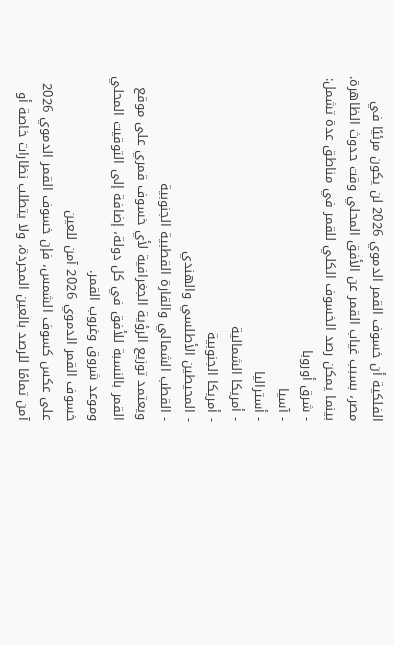الفلكية أن خسوف القمر الدموي 2026 لن يكون مرئيًا في مصر، بسبب غياب القمر عن الأفق المحلي وقت حدوث الظاهرة.
بينما يمكن رصد الخسوف الكلي للقمر في مناطق عدة تشمل:
- شرق أوروبا
- آسيا
- أستراليا
- أمريكا الشمالية
- أمريكا الجنوبية
- المحيطين الأطلسي والهندي
- القطب الشمالي والقارة القطبية الجنوبية
ويعتمد توزيع الرؤية الجغرافية لأي خسوف قمري على موقع القمر بالنسبة للأفق في كل دولة، إضافة إلى التوقيت المحلي وموعد شروق وغروب القمر.
خسوف القمر الدموي 2026 آمن للعين
على عكس كسوف الشمس، فإن خسوف القمر الدموي 2026 آمن تمامًا للرصد بالعين المجردة، ولا يتطلب نظارات خاصة أو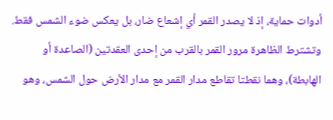أدوات حماية، إذ لا يصدر القمر أي إشعاع ضار، بل يعكس ضوء الشمس فقط.
وتشترط الظاهرة مرور القمر بالقرب من إحدى العقدتين (الصاعدة أو الهابطة)، وهما نقطتا تقاطع مدار القمر مع مدار الأرض حول الشمس، وهو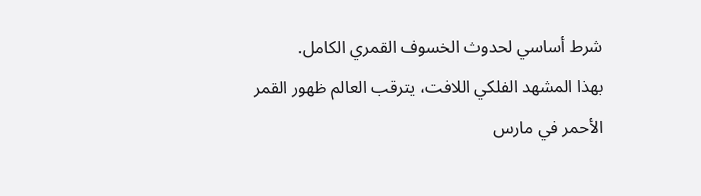شرط أساسي لحدوث الخسوف القمري الكامل.
بهذا المشهد الفلكي اللافت، يترقب العالم ظهور القمر الأحمر في مارس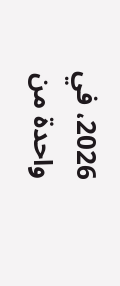2026، في واحدة من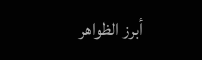أبرز الظواهر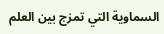السماوية التي تمزج بين العلم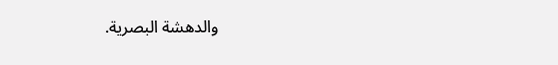والدهشة البصرية.